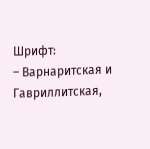Шрифт:
– Варнаритская и Гавриллитская,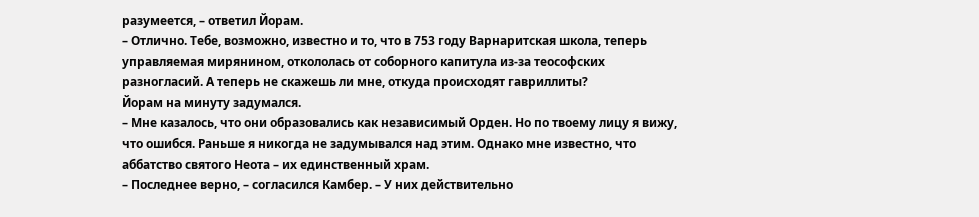разумеется, – ответил Йорам.
– Отлично. Тебе, возможно, известно и то, что в 753 году Варнаритская школа, теперь управляемая мирянином, откололась от соборного капитула из-за теософских разногласий. А теперь не скажешь ли мне, откуда происходят гавриллиты?
Йорам на минуту задумался.
– Мне казалось, что они образовались как независимый Орден. Но по твоему лицу я вижу, что ошибся. Раньше я никогда не задумывался над этим. Однако мне известно, что аббатство святого Неота – их единственный храм.
– Последнее верно, – согласился Камбер. – У них действительно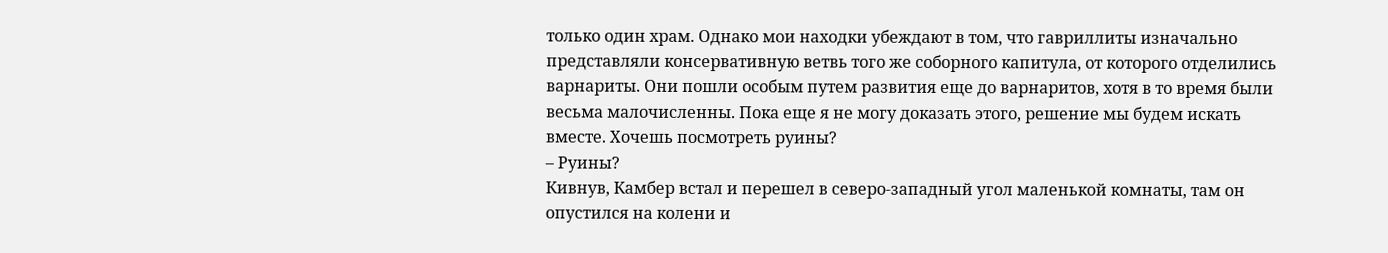только один храм. Однако мои находки убеждают в том, что гавриллиты изначально представляли консервативную ветвь того же соборного капитула, от которого отделились варнариты. Они пошли особым путем развития еще до варнаритов, хотя в то время были весьма малочисленны. Пока еще я не могу доказать этого, решение мы будем искать вместе. Хочешь посмотреть руины?
– Руины?
Кивнув, Камбер встал и перешел в северо-западный угол маленькой комнаты, там он опустился на колени и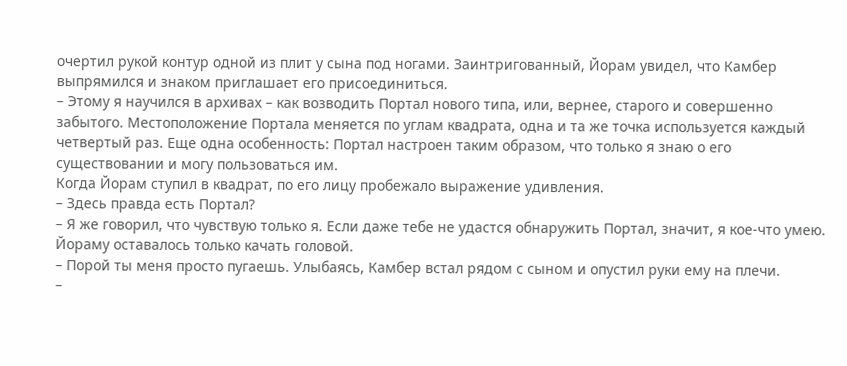очертил рукой контур одной из плит у сына под ногами. Заинтригованный, Йорам увидел, что Камбер выпрямился и знаком приглашает его присоединиться.
– Этому я научился в архивах – как возводить Портал нового типа, или, вернее, старого и совершенно забытого. Местоположение Портала меняется по углам квадрата, одна и та же точка используется каждый четвертый раз. Еще одна особенность: Портал настроен таким образом, что только я знаю о его существовании и могу пользоваться им.
Когда Йорам ступил в квадрат, по его лицу пробежало выражение удивления.
– Здесь правда есть Портал?
– Я же говорил, что чувствую только я. Если даже тебе не удастся обнаружить Портал, значит, я кое-что умею. Йораму оставалось только качать головой.
– Порой ты меня просто пугаешь. Улыбаясь, Камбер встал рядом с сыном и опустил руки ему на плечи.
–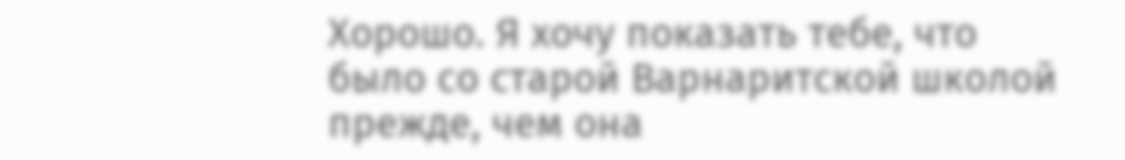Хорошо. Я хочу показать тебе, что было со старой Варнаритской школой прежде, чем она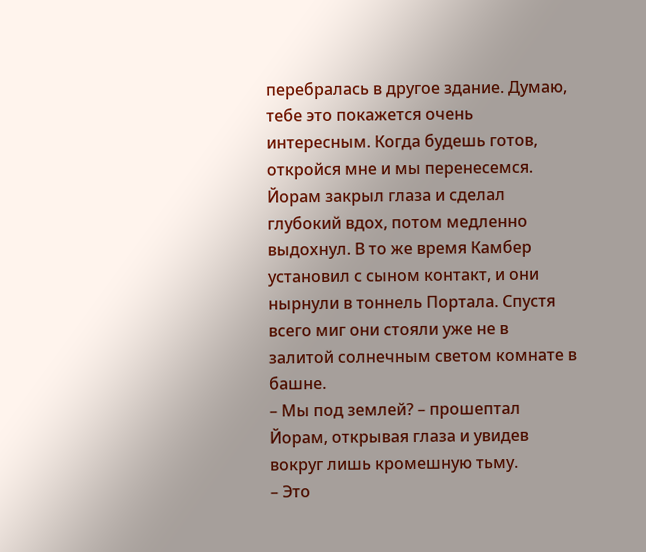перебралась в другое здание. Думаю, тебе это покажется очень интересным. Когда будешь готов, откройся мне и мы перенесемся.
Йорам закрыл глаза и сделал глубокий вдох, потом медленно выдохнул. В то же время Камбер установил с сыном контакт, и они нырнули в тоннель Портала. Спустя всего миг они стояли уже не в залитой солнечным светом комнате в башне.
– Мы под землей? – прошептал Йорам, открывая глаза и увидев вокруг лишь кромешную тьму.
– Это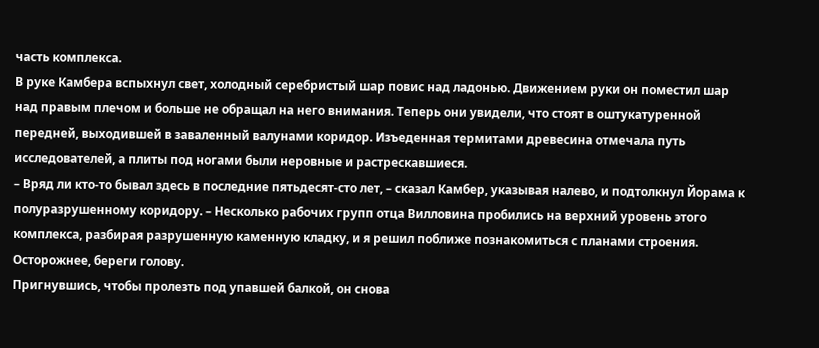часть комплекса.
В руке Камбера вспыхнул свет, холодный серебристый шар повис над ладонью. Движением руки он поместил шар над правым плечом и больше не обращал на него внимания. Теперь они увидели, что стоят в оштукатуренной передней, выходившей в заваленный валунами коридор. Изъеденная термитами древесина отмечала путь исследователей, а плиты под ногами были неровные и растрескавшиеся.
– Вряд ли кто-то бывал здесь в последние пятьдесят-сто лет, – сказал Камбер, указывая налево, и подтолкнул Йорама к полуразрушенному коридору. – Несколько рабочих групп отца Вилловина пробились на верхний уровень этого комплекса, разбирая разрушенную каменную кладку, и я решил поближе познакомиться с планами строения. Осторожнее, береги голову.
Пригнувшись, чтобы пролезть под упавшей балкой, он снова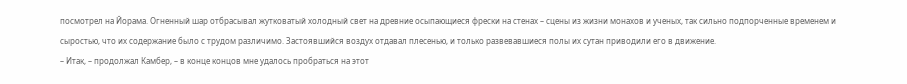посмотрел на Йорама. Огненный шар отбрасывал жутковатый холодный свет на древние осыпающиеся фрески на стенах – сцены из жизни монахов и ученых, так сильно подпорченные временем и сыростью, что их содержание было с трудом различимо. Застоявшийся воздух отдавал плесенью, и только развевавшиеся полы их сутан приводили его в движение.
– Итак, – продолжал Камбер, – в конце концов мне удалось пробраться на этот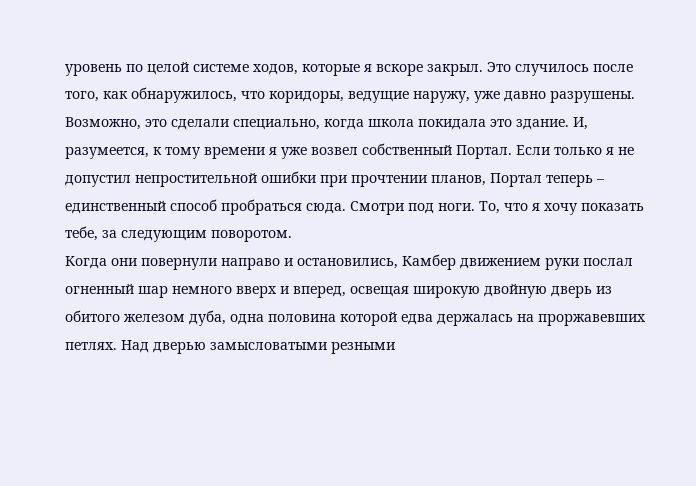уровень по целой системе ходов, которые я вскоре закрыл. Это случилось после того, как обнаружилось, что коридоры, ведущие наружу, уже давно разрушены. Возможно, это сделали специально, когда школа покидала это здание. И, разумеется, к тому времени я уже возвел собственный Портал. Если только я не допустил непростительной ошибки при прочтении планов, Портал теперь – единственный способ пробраться сюда. Смотри под ноги. То, что я хочу показать тебе, за следующим поворотом.
Когда они повернули направо и остановились, Камбер движением руки послал огненный шар немного вверх и вперед, освещая широкую двойную дверь из обитого железом дуба, одна половина которой едва держалась на проржавевших петлях. Над дверью замысловатыми резными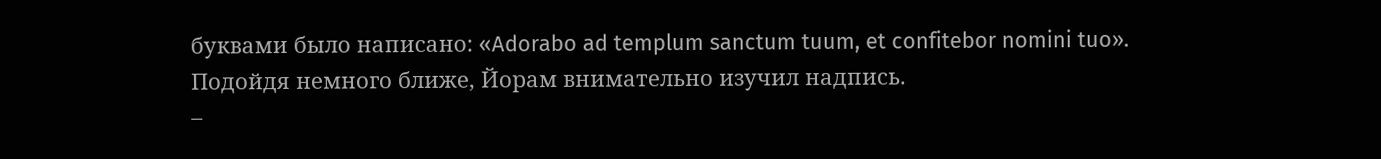буквами было написано: «Adorabo ad templum sanctum tuum, et confitebor nomini tuo».
Подойдя немного ближе, Йорам внимательно изучил надпись.
–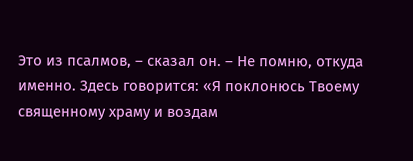Это из псалмов, – сказал он. – Не помню, откуда именно. Здесь говорится: «Я поклонюсь Твоему священному храму и воздам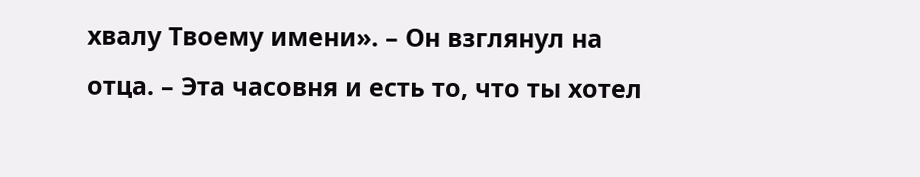хвалу Твоему имени». – Он взглянул на отца. – Эта часовня и есть то, что ты хотел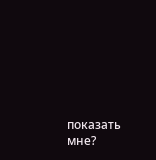показать мне?